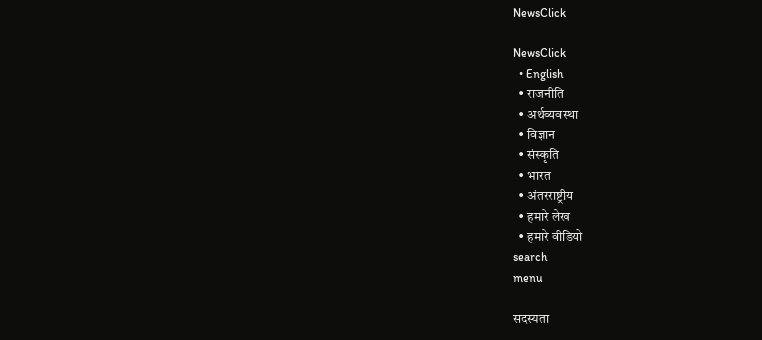NewsClick

NewsClick
  • English
  • राजनीति
  • अर्थव्यवस्था
  • विज्ञान
  • संस्कृति
  • भारत
  • अंतरराष्ट्रीय
  • हमारे लेख
  • हमारे वीडियो
search
menu

सदस्यता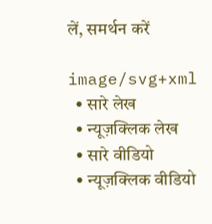लें, समर्थन करें

image/svg+xml
  • सारे लेख
  • न्यूज़क्लिक लेख
  • सारे वीडियो
  • न्यूज़क्लिक वीडियो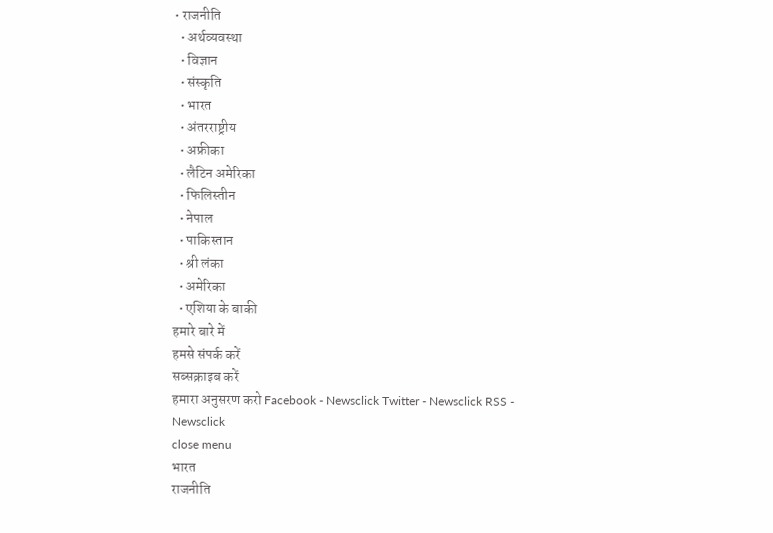• राजनीति
  • अर्थव्यवस्था
  • विज्ञान
  • संस्कृति
  • भारत
  • अंतरराष्ट्रीय
  • अफ्रीका
  • लैटिन अमेरिका
  • फिलिस्तीन
  • नेपाल
  • पाकिस्तान
  • श्री लंका
  • अमेरिका
  • एशिया के बाकी
हमारे बारे में
हमसे संपर्क करें
सब्सक्राइब करें
हमारा अनुसरण करो Facebook - Newsclick Twitter - Newsclick RSS - Newsclick
close menu
भारत
राजनीति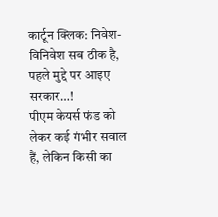कार्टून क्लिक: निवेश-विनिवेश सब ठीक है, पहले मुद्दे पर आइए सरकार…!
पीएम केयर्स फंड को लेकर कई गंभीर सवाल हैं, लेकिन किसी का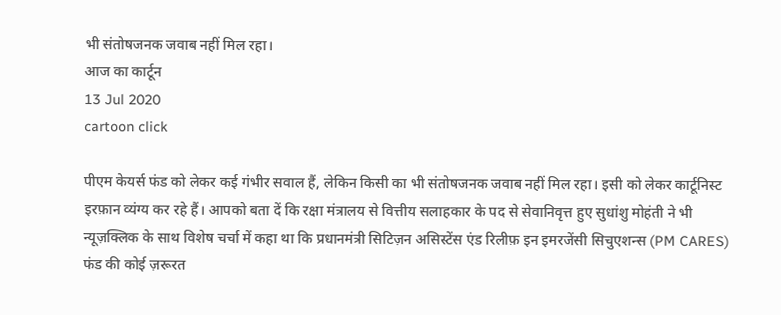भी संतोषजनक जवाब नहीं मिल रहा।
आज का कार्टून
13 Jul 2020
cartoon click

पीएम केयर्स फंड को लेकर कई गंभीर सवाल हैं, लेकिन किसी का भी संतोषजनक जवाब नहीं मिल रहा। इसी को लेकर कार्टूनिस्ट इरफ़ान व्यंग्य कर रहे हैं। आपको बता दें कि रक्षा मंत्रालय से वित्तीय सलाहकार के पद से सेवानिवृत्त हुए सुधांशु मोहंती ने भी न्यूज़क्लिक के साथ विशेष चर्चा में कहा था कि प्रधानमंत्री सिटिज़न असिस्टेंस एंड रिलीफ़ इन इमरजेंसी सिचुएशन्स (PM CARES) फंड की कोई ज़रूरत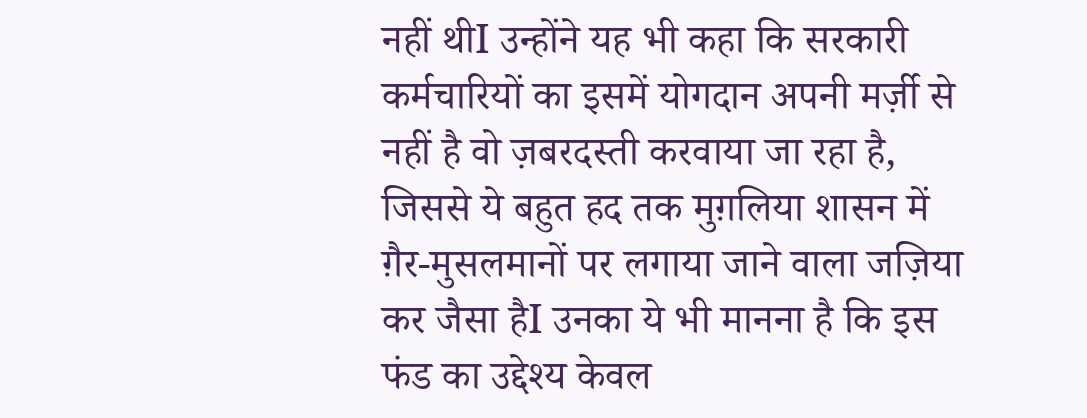नहीं थीI उन्होंने यह भी कहा कि सरकारी कर्मचारियों का इसमें योगदान अपनी मर्ज़ी से नहीं है वो ज़बरदस्ती करवाया जा रहा है, जिससे ये बहुत हद तक मुग़लिया शासन में ग़ैर-मुसलमानों पर लगाया जाने वाला जज़िया कर जैसा हैI उनका ये भी मानना है कि इस फंड का उद्देश्य केवल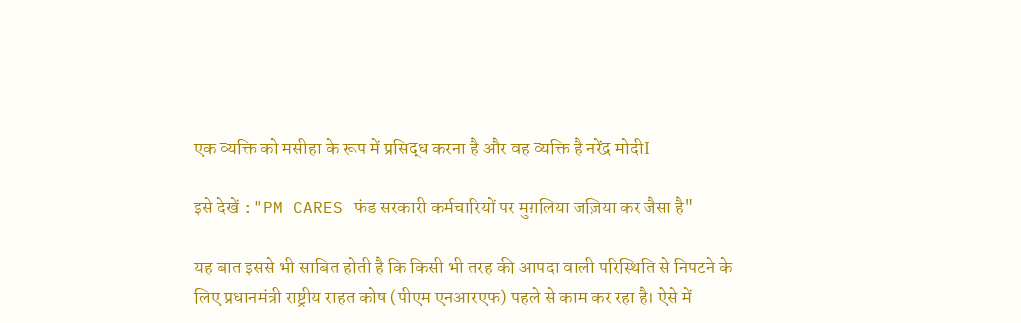एक व्यक्ति को मसीहा के रूप में प्रसिद्ध करना है और वह व्यक्ति है नरेंद्र मोदीI

इसे देखें :"PM CARES फंड सरकारी कर्मचारियों पर मुग़लिया जज़िया कर जैसा है"

यह बात इससे भी साबित होती है कि किसी भी तरह की आपदा वाली परिस्थिति से निपटने के लिए प्रधानमंत्री राष्ट्रीय राहत कोष (पीएम एनआरएफ) पहले से काम कर रहा है। ऐसे में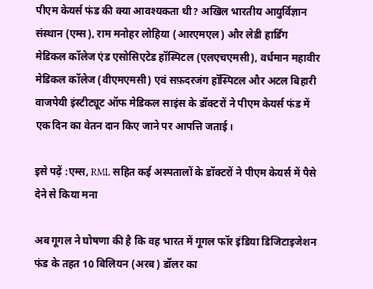पीएम केयर्स फंड की क्या आवश्यकता थी? अखिल भारतीय आयुर्विज्ञान संस्थान (एम्स), राम मनोहर लोहिया (आरएमएल) और लेडी हार्डिंग मेडिकल कॉलेज एंड एसोसिएटेड हॉस्पिटल (एलएचएमसी), वर्धमान महावीर मेडिकल कॉलेज (वीएमएमसी) एवं सफ़दरजंग हॉस्पिटल और अटल बिहारी वाजपेयी इंस्टीट्यूट ऑफ मेडिकल साइंस के डॉक्टरों ने पीएम केयर्स फंड में एक दिन का वेतन दान किए जाने पर आपत्ति जताई।

इसे पढ़ें :एम्स, RML सहित कई अस्पतालों के डॉक्टरों ने पीएम केयर्स में पैसे देने से किया मना

अब गूगल ने घोषणा की है कि वह भारत में गूगल फॉर इंडिया डिजिटाइजेशन फंड के तहत 10 बिलियन (अरब) डॉलर का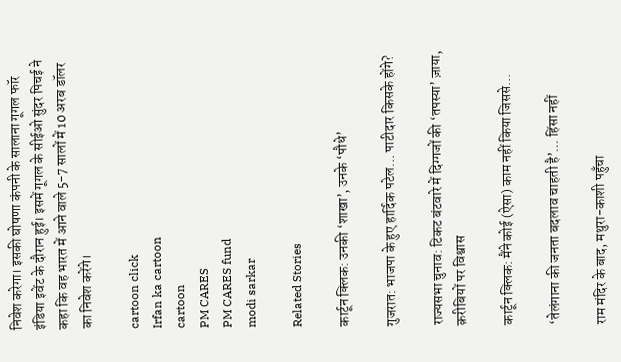निवेश करेगा। इसकी घोषणा कंपनी के सालाना गूगल फॉर इंडिया इवेंट के दौरान हुई। इसमें गूगल के सीईओ सुंदर पिचई ने कहा कि वह भारत में आने वाले 5-7 सालों में 10 अरब डॉलर का निवेश करेंगे।

cartoon click
Irfan ka cartoon
cartoon
PM CARES
PM CARES fund
modi sarkar

Related Stories

कार्टून क्लिक: उनकी ‘शाखा’, उनके ‘पौधे’

गुजरात: भाजपा के हुए हार्दिक पटेल… पाटीदार किसके होंगे?

राज्यसभा चुनाव: टिकट बंटवारे में दिग्गजों की ‘तपस्या’ ज़ाया, क़रीबियों पर विश्वास

कार्टून क्लिक: मैंने कोई (ऐसा) काम नहीं किया जिससे...

‘तेलंगाना की जनता बदलाव चाहती है’… हिंसा नहीं

राम मंदिर के बाद, मथुरा-काशी पहुँचा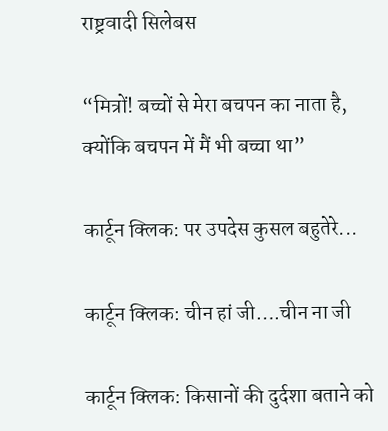राष्ट्रवादी सिलेबस

“मित्रों! बच्चों से मेरा बचपन का नाता है, क्योंकि बचपन में मैं भी बच्चा था”

कार्टून क्लिक: पर उपदेस कुसल बहुतेरे...

कार्टून क्लिक: चीन हां जी….चीन ना जी

कार्टून क्लिक: किसानों की दुर्दशा बताने को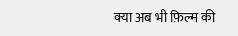क्या अब भी फ़िल्म की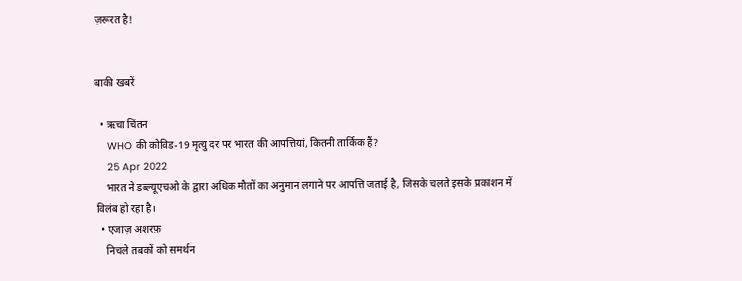ज़रूरत है!


बाकी खबरें

  • ऋचा चिंतन
    WHO की कोविड-19 मृत्यु दर पर भारत की आपत्तियां, कितनी तार्किक हैं?
    25 Apr 2022
    भारत ने डब्ल्यूएचओ के द्वारा अधिक मौतों का अनुमान लगाने पर आपत्ति जताई है, जिसके चलते इसके प्रकाशन में विलंब हो रहा है।
  • एजाज़ अशरफ़
    निचले तबकों को समर्थन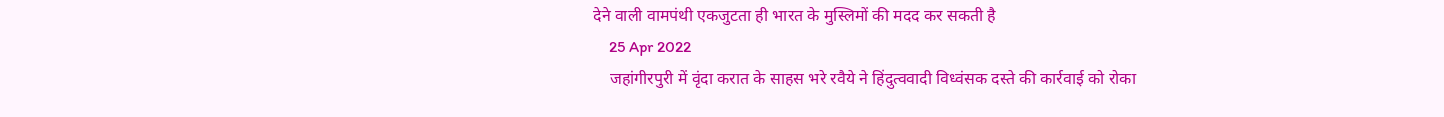देने वाली वामपंथी एकजुटता ही भारत के मुस्लिमों की मदद कर सकती है
    25 Apr 2022
    जहांगीरपुरी में वृंदा करात के साहस भरे रवैये ने हिंदुत्ववादी विध्वंसक दस्ते की कार्रवाई को रोका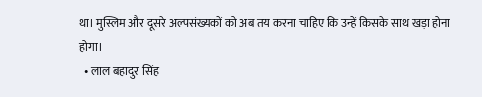था। मुस्लिम और दूसरे अल्पसंख्यकों को अब तय करना चाहिए कि उन्हें किसके साथ खड़ा होना होगा।
  • लाल बहादुर सिंह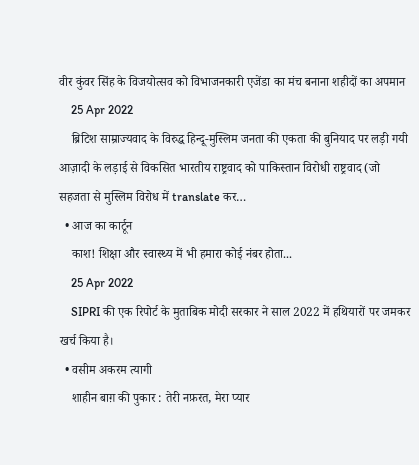वीर कुंवर सिंह के विजयोत्सव को विभाजनकारी एजेंडा का मंच बनाना शहीदों का अपमान
    25 Apr 2022
    ब्रिटिश साम्राज्यवाद के विरुद्ध हिन्दू-मुस्लिम जनता की एकता की बुनियाद पर लड़ी गयी आज़ादी के लड़ाई से विकसित भारतीय राष्ट्रवाद को पाकिस्तान विरोधी राष्ट्रवाद (जो सहजता से मुस्लिम विरोध में translate कर…
  • आज का कार्टून
    काश! शिक्षा और स्वास्थ्य में भी हमारा कोई नंबर होता...
    25 Apr 2022
    SIPRI की एक रिपोर्ट के मुताबिक मोदी सरकार ने साल 2022 में हथियारों पर जमकर खर्च किया है।
  • वसीम अकरम त्यागी
    शाहीन बाग़ की पुकार : तेरी नफ़रत, मेरा प्यार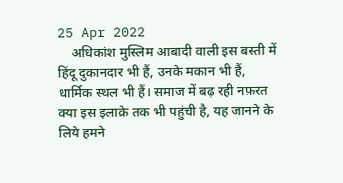25 Apr 2022
    अधिकांश मुस्लिम आबादी वाली इस बस्ती में हिंदू दुकानदार भी हैं, उनके मकान भी हैं, धार्मिक स्थल भी हैं। समाज में बढ़ रही नफ़रत क्या इस इलाक़े तक भी पहुंची है, यह जानने के लिये हमने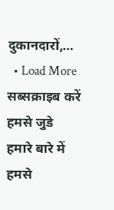दुकानदारों,…
  • Load More
सब्सक्राइब करें
हमसे जुडे
हमारे बारे में
हमसे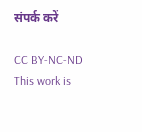संपर्क करें

CC BY-NC-ND This work is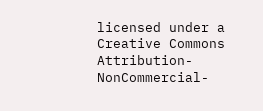licensed under a Creative Commons Attribution-NonCommercial-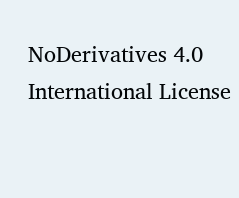NoDerivatives 4.0 International License